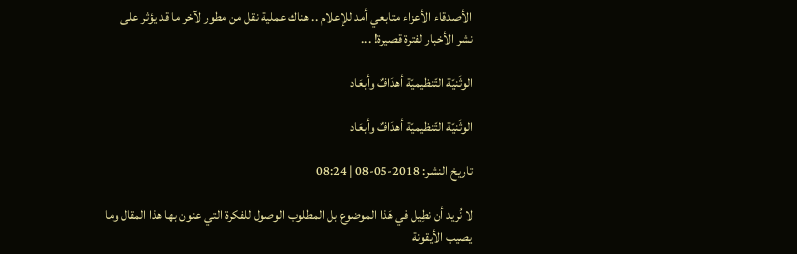الأصدقاء الأعزاء متابعي أمد للإعلام .. هناك عملية نقل من مطور لآخر ما قد يؤثر على نشر الأخبار لفترة قصيرة! ...

الوثَنيّة التّنظيميّة أهدَافٌ وأبعَاد

الوثَنيّة التّنظيميّة أهدَافٌ وأبعَاد

تاريخ النشر: 2018-05-08 | 08:24

لا نُريد أن نطِيل في هَذا الموضوع بل المطلوب الوصول للفكرة التي عنون بها هذا المقال وما يصيب الأيقونة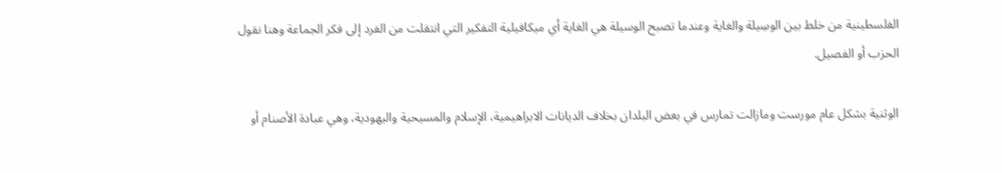الفلسطينية من خلط بين الوسِيلة والغاية وعندما تصبح الوسيلة هي الغاية أي ميكافيلية التفكير التي انتقلت من الفرد إلى فكر الجماعة وهنا نقول الحزب أو الفصيل.

الوثنية بشكل عام مورست ومازالت تمارس في بعض البلدان بخلاف الديانات الابراهيمية، الإسلام والمسيحية واليهودية، وهي عبادة الأصنام أو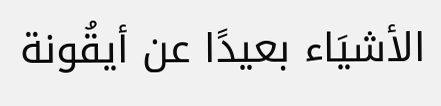الأشيَاء بعيدًا عن أيقُونة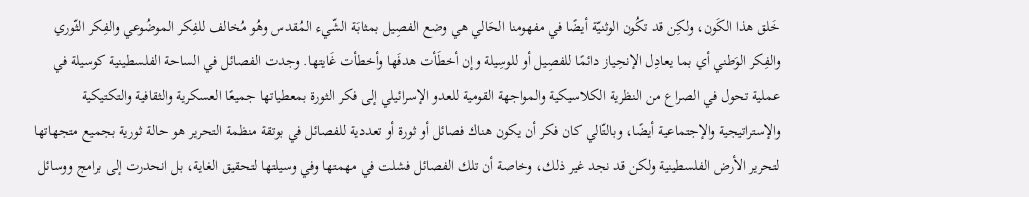خَلق هذا الكَون، ولكِن قد تكُون الوثنيّة أيضًا في مفهومنا الحَالي هي وضع الفصِيل بمثابَة الشّيء المُقدس وهُو مُخالف للفِكر الموضُوعي والفِكر الثّوري والفِكر الوَطني أي بما يعادِل الإنحِياز دائمًا للفصِيل أو للوسِيلة وإن أخطَأت هدفَها وأخطأت غَايتها. وجدت الفصائل في الساحة الفلسطينية كوسيلة في عملية تحول في الصراع من النظرية الكلاسيكية والمواجهة القومية للعدو الإسرائيلي إلى فكر الثورة بمعطياتها جميعًا العسكرية والثقافية والتكتيكية والإستراتيجية والإجتماعية أيضًا، وبالتّالي كان فكر أن يكون هناك فصائل أو ثورة أو تعددية للفصائل في بوتقة منظمة التحرير هو حالة ثورية بجميع متجهاتها لتحرير الأرض الفلسطينية ولكن قد نجد غير ذلك، وخاصة أن تلك الفصائل فشلت في مهمتها وفي وسيلتها لتحقيق الغاية، بل انحدرت إلى برامج ووسائل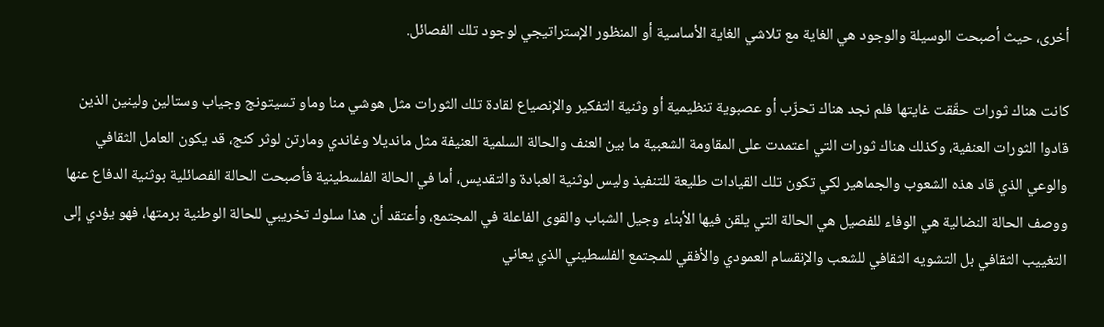أخرى، حيث أصبحت الوسيلة والوجود هي الغاية مع تلاشي الغاية الأساسية أو المنظور الإستراتيجي لوجود تلك الفصائل.

كانت هناك ثورات حقّقت غايتها فلم نجد هناك تحزّب أو عصبوية تنظيمية أو وثنية التفكير والإنصياع لقادة تلك الثورات مثل هوشي منا وماو تسيتونج وجياب وستالين ولينين الذين قادوا الثورات العنفية، وكذلك هناك ثورات التي اعتمدت على المقاومة الشعبية ما بين العنف والحالة السلمية العنيفة مثل مانديلا وغاندي ومارتن لوثر كنج، قد يكون العامل الثقافي والوعي الذي قاد هذه الشعوب والجماهير لكي تكون تلك القيادات طليعة للتنفيذ وليس لوثنية العبادة والتقديس، أما في الحالة الفلسطينية فأصبحت الحالة الفصائلية بوثنية الدفاع عنها ووصف الحالة النضالية هي الوفاء للفصيل هي الحالة التي يلقن فيها الأبناء وجيل الشباب والقوى الفاعلة في المجتمع، وأعتقد أن هذا سلوك تخريبي للحالة الوطنية برمتها، فهو يؤدي إلى التغييب الثقافي بل التشويه الثقافي للشعب والإنقسام العمودي والأفقي للمجتمع الفلسطيني الذي يعاني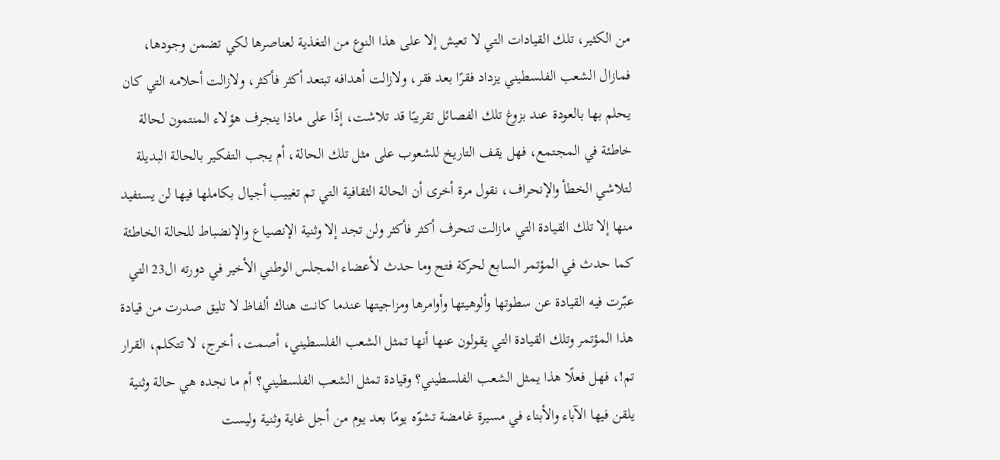من الكثير، تلك القيادات التي لا تعيش إلا على هذا النوع من التغذية لعناصرها لكي تضمن وجودها، فمازال الشعب الفلسطيني يزداد فقرًا بعد فقر، ولازالت أهدافه تبتعد أكثر فأكثر، ولازالت أحلامه التي كان يحلم بها بالعودة عند بزوغ تلك الفصائل تقريبًا قد تلاشت، إذًا على ماذا ينجرف هؤلاء المنتمون لحالة خاطئة في المجتمع، فهل يقف التاريخ للشعوب على مثل تلك الحالة، أم يجب التفكير بالحالة البديلة لتلاشي الخطأ والإنحراف، نقول مرة أخرى أن الحالة الثقافية التي تم تغييب أجيال بكاملها فيها لن يستفيد منها إلا تلك القيادة التي مازالت تنحرف أكثر فأكثر ولن تجد إلا وثنية الإنصياع والإنضباط للحالة الخاطئة كما حدث في المؤتمر السابع لحركة فتح وما حدث لأعضاء المجلس الوطني الأخير في دورته ال23 التي عبّرت فيه القيادة عن سطوتها وألوهيتها وأوامرها ومزاجيتها عندما كانت هناك ألفاظ لا تليق صدرت من قيادة هذا المؤتمر وتلك القيادة التي يقولون عنها أنها تمثل الشعب الفلسطيني، أصمت، أخرج، لا تتكلم، القرار تم!، فهل فعلًا هذا يمثل الشعب الفلسطيني؟ وقيادة تمثل الشعب الفلسطيني؟ أم ما نجده هي حالة وثنية يلقن فيها الآباء والأبناء في مسيرة غامضة تشوّه يومًا بعد يوم من أجل غاية وثنية وليست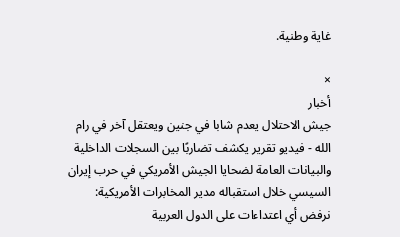غاية وطنية.

×
أخبار
جيش الاحتلال يعدم شابا في جنين ويعتقل آخر في رام الله - فيديو تقرير يكشف تضاربًا بين السجلات الداخلية والبيانات العامة لضحايا الجيش الأمريكي في حرب إيران السيسي خلال استقباله مدير المخابرات الأمريكية: نرفض أي اعتداءات على الدول العربية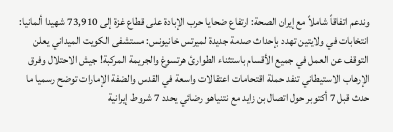وندعم اتفاقاً شاملاً مع إيران الصحة: ارتفاع ضحايا حرب الإبادة على قطاع غزة إلى 73,910 شهيدا ألمانيا: انتخابات في ولايتين تهدد بإحداث صدمة جديدة لميرتس خانيونس: مستشفى الكويت الميداني يعلن التوقف عن العمل في جميع الأقسام باستثناء الطوارئ هرتسوغ والجريمة المركبة! جيش الاحتلال وفرق الإرهاب الاستيطاني تنفد حملة اقتحامات اعتقالات واسعة في القدس والضفة الإمارات توضح رسميا ما حدث قبل 7 أكتوبر حول اتصال بن زايد مع نتنياهو رضائي يحدد 7 شروط إيرانية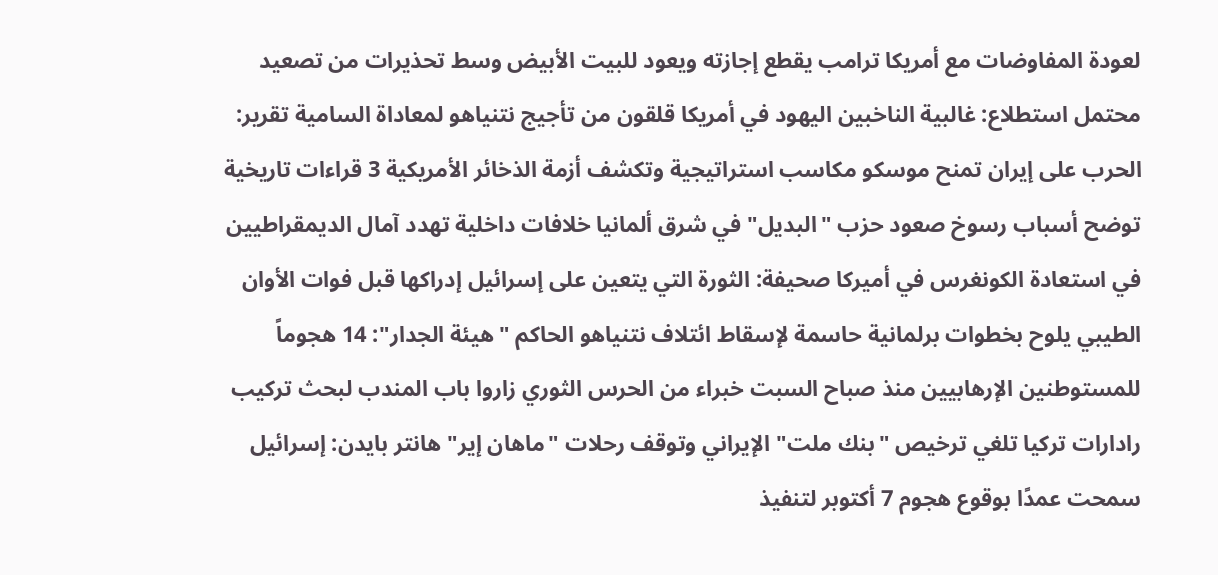لعودة المفاوضات مع أمريكا ترامب يقطع إجازته ويعود للبيت الأبيض وسط تحذيرات من تصعيد محتمل استطلاع: غالبية الناخبين اليهود في أمريكا قلقون من تأجيج نتنياهو لمعاداة السامية تقرير: الحرب على إيران تمنح موسكو مكاسب استراتيجية وتكشف أزمة الذخائر الأمريكية 3 قراءات تاريخية توضح أسباب رسوخ صعود حزب "البديل" في شرق ألمانيا خلافات داخلية تهدد آمال الديمقراطيين في استعادة الكونغرس في أميركا صحيفة: الثورة التي يتعين على إسرائيل إدراكها قبل فوات الأوان الطيبي يلوح بخطوات برلمانية حاسمة لإسقاط ائتلاف نتنياهو الحاكم "هيئة الجدار": 14 هجوماً للمستوطنين الإرهابيين منذ صباح السبت خبراء من الحرس الثوري زاروا باب المندب لبحث تركيب رادارات تركيا تلغي ترخيص "بنك ملت" الإيراني وتوقف رحلات "ماهان إير" هانتر بايدن: إسرائيل سمحت عمدًا بوقوع هجوم 7 أكتوبر لتنفيذ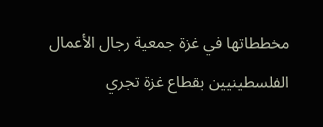مخططاتها في غزة جمعية رجال الأعمال الفلسطينيين بقطاع غزة تجري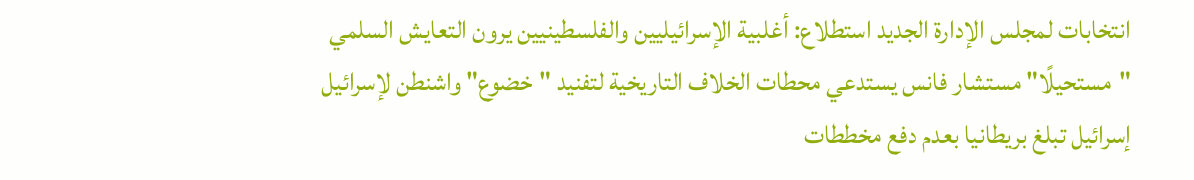انتخابات لمجلس الإدارة الجديد استطلاع: أغلبية الإسرائيليين والفلسطينيين يرون التعايش السلمي "مستحيلًا" مستشار فانس يستدعي محطات الخلاف التاريخية لتفنيد "خضوع" واشنطن لإسرائيل إسرائيل تبلغ بريطانيا بعدم دفع مخططات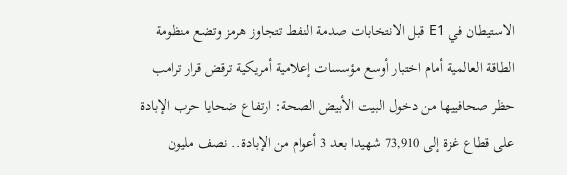الاستيطان في E1 قبل الانتخابات صدمة النفط تتجاوز هرمز وتضع منظومة الطاقة العالمية أمام اختبار أوسع مؤسسات إعلامية أمريكية ترقض قرار ترامب حظر صحافييها من دخول البيت الأبيض الصحة: ارتفاع ضحايا حرب الإبادة على قطاع غزة إلى 73,910 شهيدا بعد 3 أعوام من الإبادة.. نصف مليون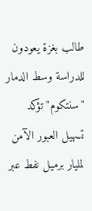طالب بغزة يعودون للدراسة وسط الدمار "سنتكوم" تؤكد تسهيل العبور الآمن لمليار برميل نفط عبر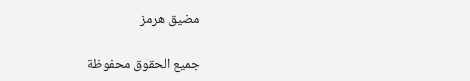مضيق هرمز

جميع الحقوق محفوظة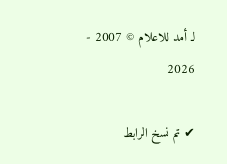لـ أمد للاعلام © 2007 - 2026

✔ تم نسخ الرابط